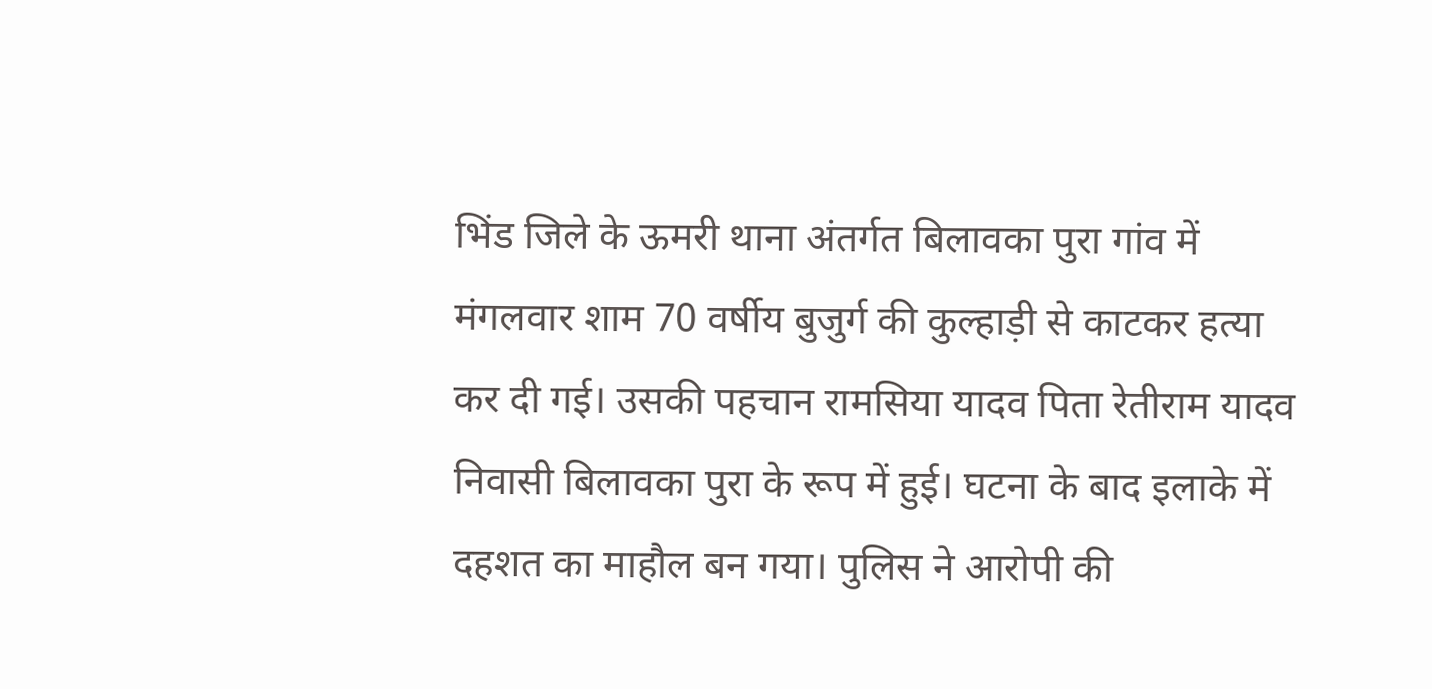भिंड जिले के ऊमरी थाना अंतर्गत बिलावका पुरा गांव में मंगलवार शाम 70 वर्षीय बुजुर्ग की कुल्हाड़ी से काटकर हत्या कर दी गई। उसकी पहचान रामसिया यादव पिता रेतीराम यादव निवासी बिलावका पुरा के रूप में हुई। घटना के बाद इलाके में दहशत का माहौल बन गया। पुलिस ने आरोपी की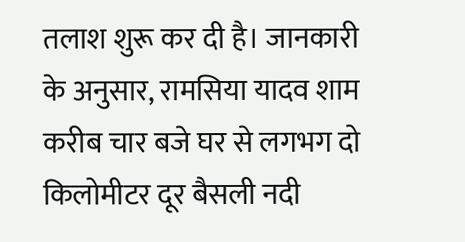तलाश शुरू कर दी है। जानकारी के अनुसार, रामसिया यादव शाम करीब चार बजे घर से लगभग दो किलोमीटर दूर बैसली नदी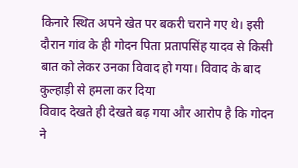किनारे स्थित अपने खेत पर बकरी चराने गए थे। इसी दौरान गांव के ही गोदन पिता प्रतापसिंह यादव से किसी बात को लेकर उनका विवाद हो गया। विवाद के बाद कुल्हाड़ी से हमला कर दिया
विवाद देखते ही देखते बढ़ गया और आरोप है कि गोदन ने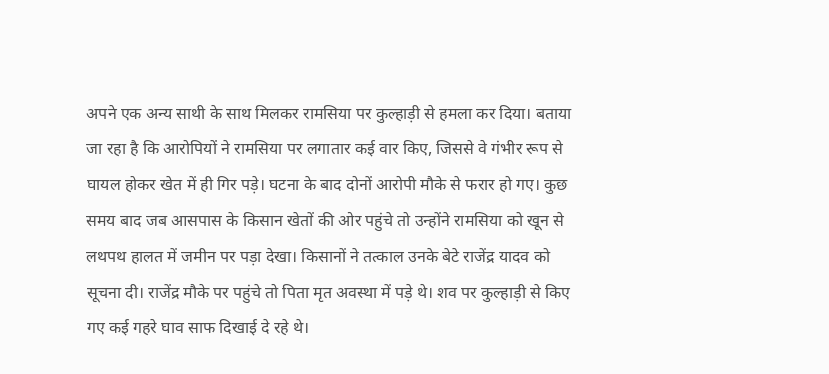अपने एक अन्य साथी के साथ मिलकर रामसिया पर कुल्हाड़ी से हमला कर दिया। बताया जा रहा है कि आरोपियों ने रामसिया पर लगातार कई वार किए, जिससे वे गंभीर रूप से घायल होकर खेत में ही गिर पड़े। घटना के बाद दोनों आरोपी मौके से फरार हो गए। कुछ समय बाद जब आसपास के किसान खेतों की ओर पहुंचे तो उन्होंने रामसिया को खून से लथपथ हालत में जमीन पर पड़ा देखा। किसानों ने तत्काल उनके बेटे राजेंद्र यादव को सूचना दी। राजेंद्र मौके पर पहुंचे तो पिता मृत अवस्था में पड़े थे। शव पर कुल्हाड़ी से किए गए कई गहरे घाव साफ दिखाई दे रहे थे।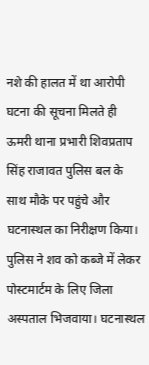नशे की हालत में था आरोपी
घटना की सूचना मिलते ही ऊमरी थाना प्रभारी शिवप्रताप सिंह राजावत पुलिस बल के साथ मौके पर पहुंचे और घटनास्थल का निरीक्षण किया। पुलिस ने शव को कब्जे में लेकर पोस्टमार्टम के लिए जिला अस्पताल भिजवाया। घटनास्थल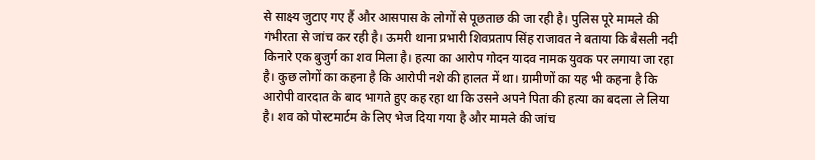से साक्ष्य जुटाए गए हैं और आसपास के लोगों से पूछताछ की जा रही है। पुलिस पूरे मामले की गंभीरता से जांच कर रही है। ऊमरी थाना प्रभारी शिवप्रताप सिंह राजावत ने बताया कि बैसली नदी किनारे एक बुजुर्ग का शव मिला है। हत्या का आरोप गोदन यादव नामक युवक पर लगाया जा रहा है। कुछ लोगों का कहना है कि आरोपी नशे की हालत में था। ग्रामीणों का यह भी कहना है कि आरोपी वारदात के बाद भागते हुए कह रहा था कि उसने अपने पिता की हत्या का बदला ले लिया है। शव को पोस्टमार्टम के लिए भेज दिया गया है और मामले की जांच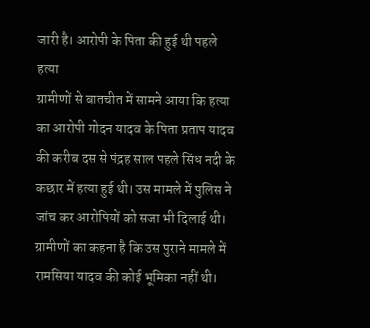जारी है। आरोपी के पिता की हुई थी पहले हत्या
ग्रामीणों से बातचीत में सामने आया कि हत्या का आरोपी गोदन यादव के पिता प्रताप यादव की करीब दस से पंद्रह साल पहले सिंध नदी के कछार में हत्या हुई थी। उस मामले में पुलिस ने जांच कर आरोपियों को सजा भी दिलाई थी। ग्रामीणों का कहना है कि उस पुराने मामले में रामसिया यादव की कोई भूमिका नहीं थी।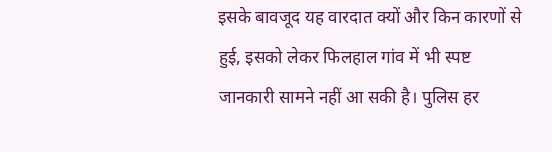इसके बावजूद यह वारदात क्यों और किन कारणों से हुई, इसको लेकर फिलहाल गांव में भी स्पष्ट जानकारी सामने नहीं आ सकी है। पुलिस हर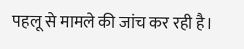पहलू से मामले की जांच कर रही है।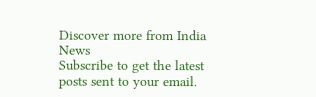Discover more from India News
Subscribe to get the latest posts sent to your email.